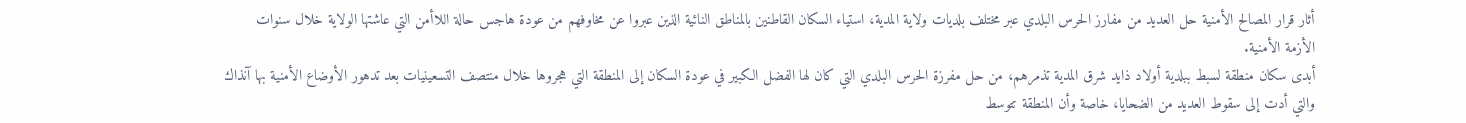أثار قرار المصالح الأمنية حل العديد من مفارز الحرس البلدي عبر مختلف بلديات ولاية المدية، استياء السكان القاطنين بالمناطق النائية الذين عبروا عن مخاوفهم من عودة هاجس حالة اللاأمن التي عاشتها الولاية خلال سنوات الأزمة الأمنية.
أبدى سكان منطقة لسبط ببلدية أولاد ذايد شرق المدية تذمرهم، من حل مفرزة الحرس البلدي التي كان لها الفضل الكبير في عودة السكان إلى المنطقة التي هجروها خلال منتصف التسعينيات بعد تدهور الأوضاع الأمنية بها آنذاك والتي أدت إلى سقوط العديد من الضحايا، خاصة وأن المنطقة تتوسط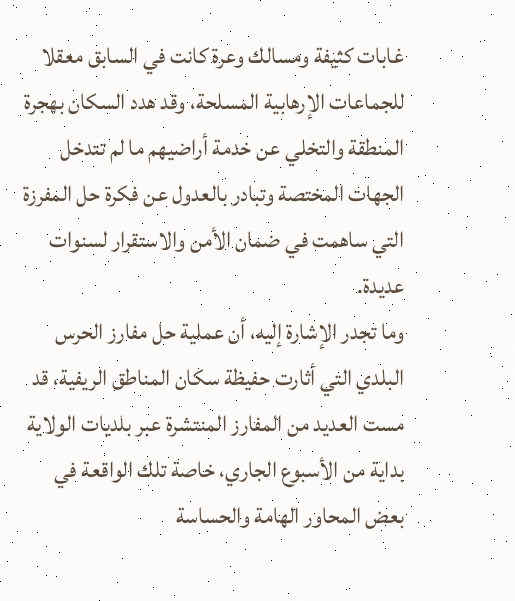غابات كثيفة ومسالك وعرة كانت في السابق معقلا للجماعات الإرهابية المسلحة، وقد هدد السكان بهجرة المنطقة والتخلي عن خدمة أراضيهم ما لم تتدخل الجهات المختصة وتبادر بالعدول عن فكرة حل المفرزة التي ساهمت في ضمان الأمن والاستقرار لسنوات عديدة.
وما تجدر الإشارة إليه، أن عملية حل مفارز الحرس البلدي التي أثارت حفيظة سكان المناطق الريفية، قد مست العديد من المفارز المنتشرة عبر بلديات الولاية بداية من الأسبوع الجاري، خاصة تلك الواقعة في بعض المحاور الهامة والحساسة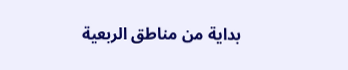بداية من مناطق الربعية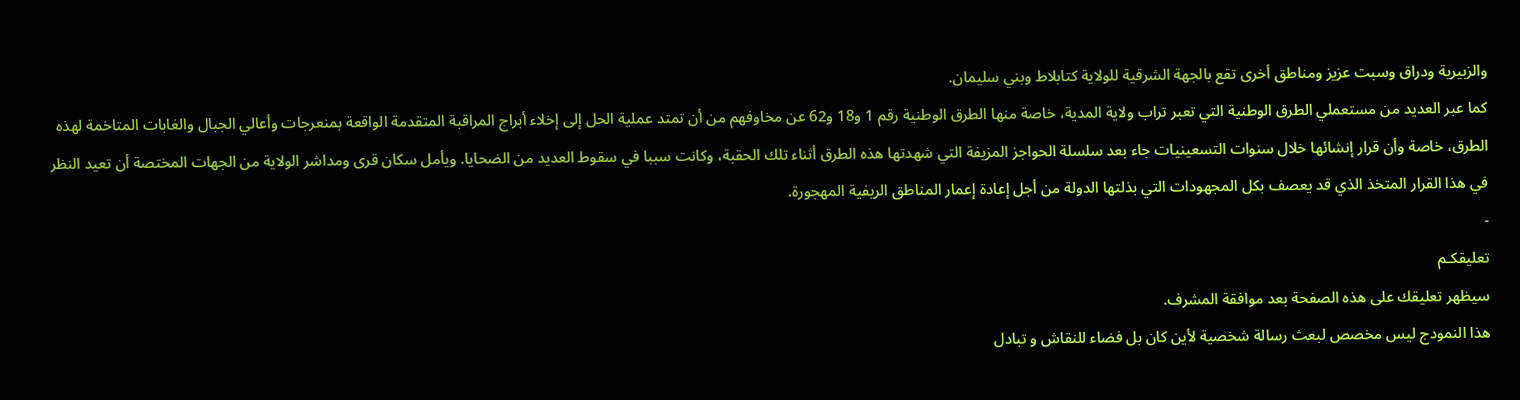والزبيرية ودراق وسبت عزيز ومناطق أخرى تقع بالجهة الشرقية للولاية كتابلاط وبني سليمان.
كما عبر العديد من مستعملي الطرق الوطنية التي تعبر تراب ولاية المدية، خاصة منها الطرق الوطنية رقم 1 و18 و62 عن مخاوفهم من أن تمتد عملية الحل إلى إخلاء أبراج المراقبة المتقدمة الواقعة بمنعرجات وأعالي الجبال والغابات المتاخمة لهذه الطرق، خاصة وأن قرار إنشائها خلال سنوات التسعينيات جاء بعد سلسلة الحواجز المزيفة التي شهدتها هذه الطرق أثناء تلك الحقبة، وكانت سببا في سقوط العديد من الضحايا. ويأمل سكان قرى ومداشر الولاية من الجهات المختصة أن تعيد النظر في هذا القرار المتخذ الذي قد يعصف بكل المجهودات التي بذلتها الدولة من أجل إعادة إعمار المناطق الريفية المهجورة.
-
تعليقكـم
سيظهر تعليقك على هذه الصفحة بعد موافقة المشرف.
هذا النمودج ليس مخصص لبعث رسالة شخصية لأين كان بل فضاء للنقاش و تبادل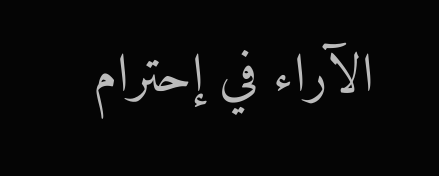الآراء في إحترام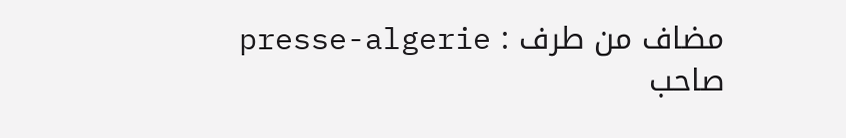مضاف من طرف : presse-algerie
صاحب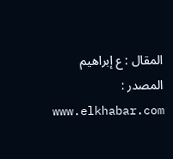المقال : ع إبراهيم
المصدر : www.elkhabar.com